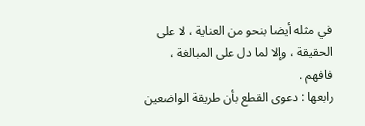في مثله أيضا بنحو من العناية ، لا على الحقيقة ، وإلا لما دل على المبالغة ، فافهم .
رابعها : دعوى القطع بأن طريقة الواضعين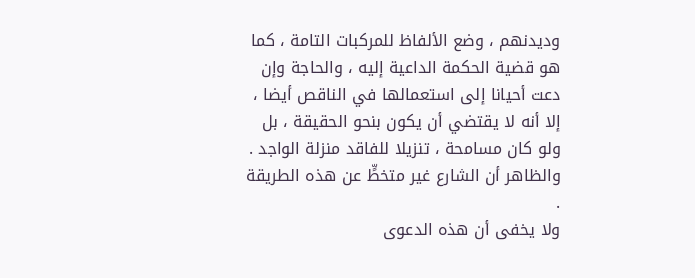وديدنهم ، وضع الألفاظ للمركبات التامة ، كما هو قضية الحكمة الداعية إليه ، والحاجة وإن دعت أحيانا إلى استعمالها في الناقص أيضا ، إلا أنه لا يقتضي أن يكون بنحو الحقيقة ، بل ولو كان مسامحة ، تنزيلا للفاقد منزلة الواجد .
والظاهر أن الشارع غير متخطٍّ عن هذه الطريقة .
ولا يخفى أن هذه الدعوى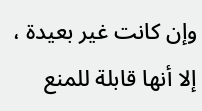وإن كانت غير بعيدة ، إلا أنها قابلة للمنع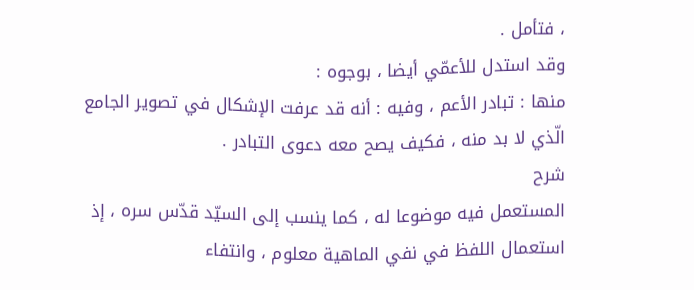، فتأمل .
وقد استدل للأعمّي أيضا ، بوجوه :
منها : تبادر الأعم ، وفيه : أنه قد عرفت الإشكال في تصوير الجامع الّذي لا بد منه ، فكيف يصح معه دعوى التبادر .
شرح
المستعمل فيه موضوعا له ، كما ينسب إلى السيّد قدّس سره ، إذ استعمال اللفظ في نفي الماهية معلوم ، وانتفاء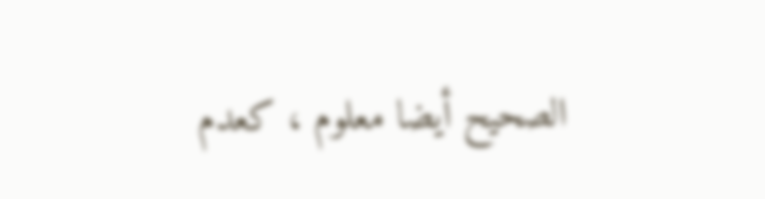الصحيح أيضا معلوم ، كعدم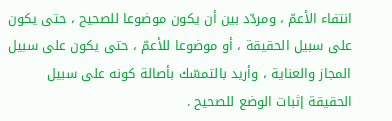انتفاء الأعمّ ، ومردّد بين أن يكون موضوعا للصحيح ، حتى يكون على سبيل الحقيقة ، أو موضوعا للأعمّ ، حتى يكون على سبيل المجاز والعناية ، وأريد بالتمسّك بأصالة كونه على سبيل الحقيقة إثبات الوضع للصحيح .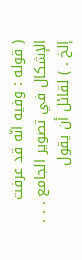( قوله : وفيه انّه قد عرفت الإشكال في تصوير الجامع . . . إلخ . ) لقائل أن يقول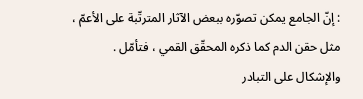: إنّ الجامع يمكن تصوّره ببعض الآثار المترتّبة على الأعمّ ، مثل حقن الدم كما ذكره المحقّق القمي ، فتأمّل .
والإشكال على التبادر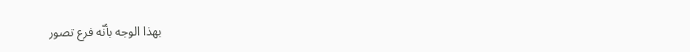بهذا الوجه بأنّه فرع تصور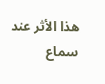هذا الأثر عند سماع